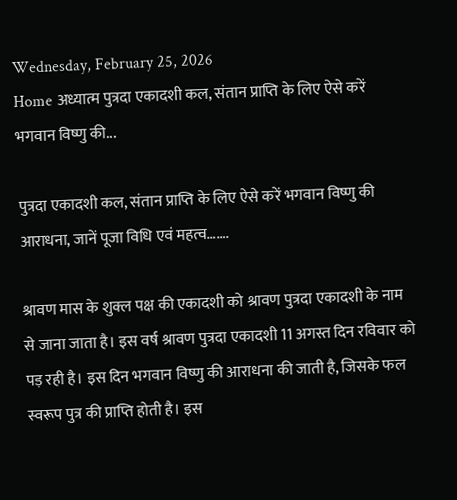Wednesday, February 25, 2026
Home अध्यात्म पुत्रदा एकादशी कल, संतान प्राप्ति के लिए ऐसे करें भगवान विष्णु की...

पुत्रदा एकादशी कल, संतान प्राप्ति के लिए ऐसे करें भगवान विष्णु की आराधना, जानें पूजा विधि एवं महत्व…….

श्रावण मास के शुक्ल पक्ष की एकादशी को श्रावण पुत्रदा एकादशी के नाम से जाना जाता है। इस वर्ष श्रावण पुत्रदा एकादशी 11 अगस्त दिन रविवार को पड़ रही है। इस दिन भगवान विष्णु की आराधना की जाती है, जिसके फल स्वरूप पुत्र की प्राप्ति होती है। इस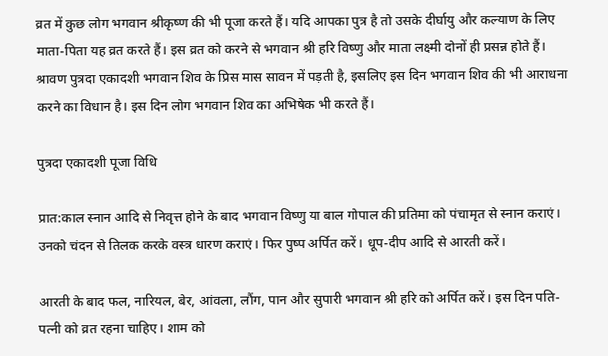व्रत में कुछ लोग भगवान श्रीकृष्ण की भी पूजा करते हैं। यदि आपका पुत्र है तो उसके दीर्घायु और कल्याण के लिए माता-पिता यह व्रत करते हैं। इस व्रत को करने से भगवान श्री हरि विष्णु और माता लक्ष्मी दोनों ही प्रसन्न होते हैं। श्रावण पुत्रदा एकादशी भगवान शिव के प्रिस मास सावन में पड़ती है, इसलिए इस दिन भगवान शिव की भी आराधना करने का विधान है। इस दिन लोग भगवान शिव का अभिषेक भी करते हैं।

पुत्रदा एकादशी पूजा विधि

प्रात:काल स्नान आदि से निवृत्त होने के बाद भगवान विष्णु या बाल गोपाल की प्रतिमा को पंचामृत से स्नान कराएं। उनको चंदन से तिलक करके वस्त्र धारण कराएं। फिर पुष्प अर्पित करें। धूप-दीप आदि से आरती करें।

आरती के बाद फल, नारियल, बेर, आंवला, लौंग, पान और सुपारी भगवान श्री हरि को अर्पित करें। इस दिन पति-पत्नी को व्रत रहना चाहिए। शाम को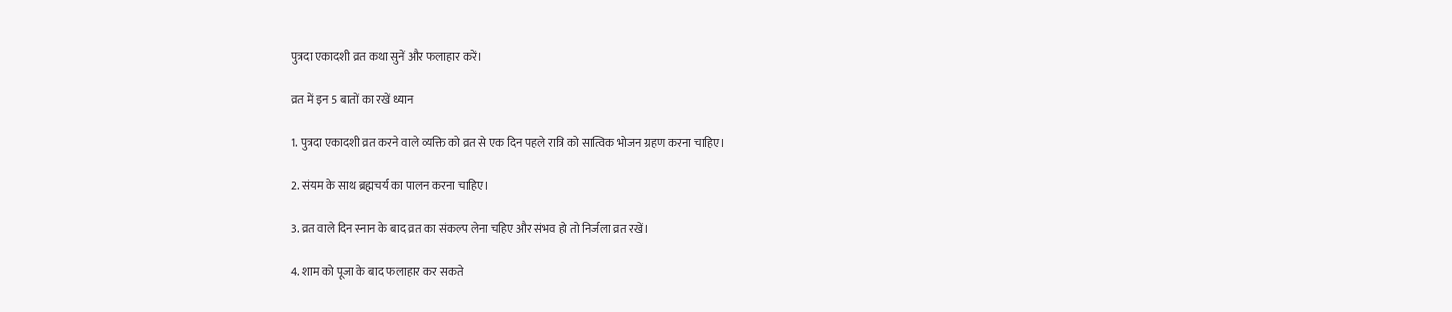पुत्रदा एकादशी व्रत कथा सुनें और फलाहार करें।

व्रत में इन 5 बातों का रखें ध्यान

1. पुत्रदा एकादशी व्रत करने वाले व्यक्ति को व्रत से एक दिन पहले रात्रि को सात्विक भोजन ग्रहण करना चाहिए।

2. संयम के साथ ब्रह्मचर्य का पालन करना चाहिए।

3. व्रत वाले दिन स्नान के बाद व्रत का संकल्प लेना चहिए और संभव हो तो निर्जला व्रत रखें।

4. शाम को पूजा के बाद फलाहार कर सकते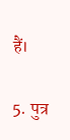हैं।

5. पुत्र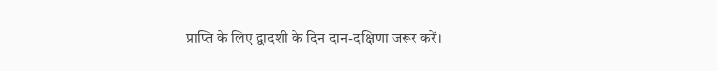प्राप्ति के लिए द्वादशी के दिन दान-दक्षिणा जरूर करें।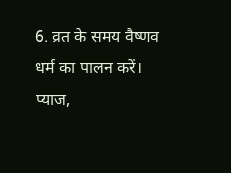6. व्रत के समय वैष्णव धर्म का पालन करें। प्याज,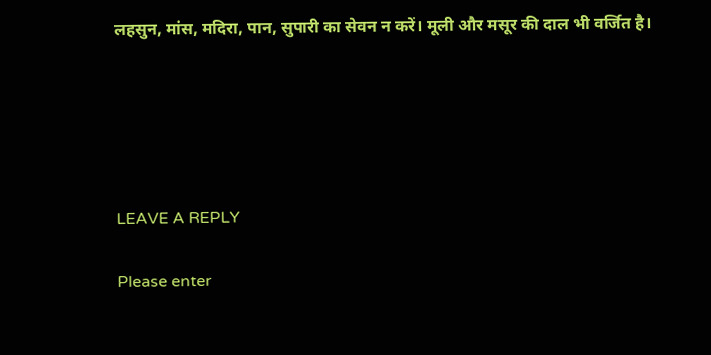लहसुन, मांस, मदिरा, पान, सुपारी का सेवन न करें। मूली और मसूर की दाल भी वर्जित है।





LEAVE A REPLY

Please enter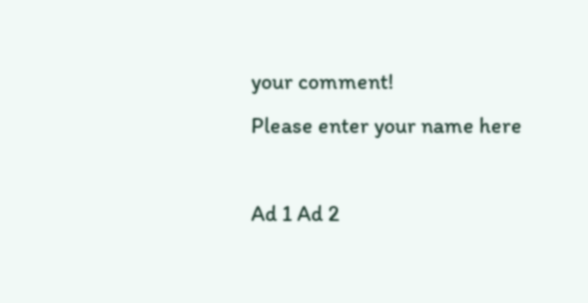your comment!
Please enter your name here

Ad 1 Ad 2